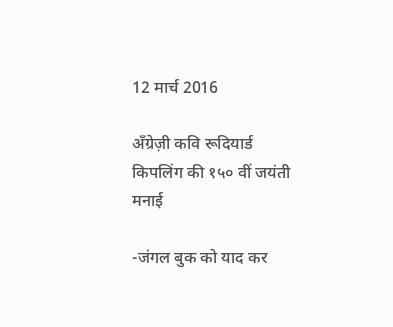12 मार्च 2016

अँग्रेज़ी कवि रूदियार्ड किपलिंग की १५० वीं जयंती मनाई

-जंगल बुक को याद कर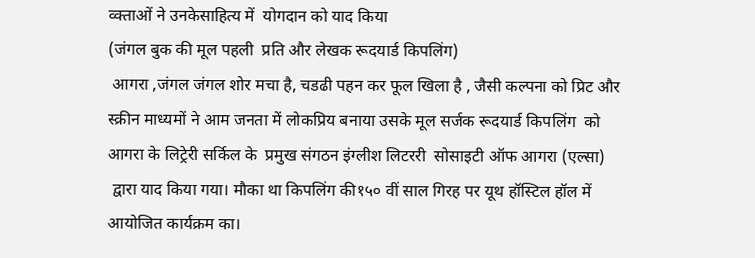व्क्ताओं ने उनकेसाहित्‍य में  योगदान को याद किया
(जंगल बुक की मूल पहली  प्रति और लेखक रूदयार्ड किपलिंग)
 आगरा ,जंगल जंगल शोर मचा है, चडढी पहन कर फूल खिला है , जैसी कल्‍पना को प्रिट और स्‍क्रीन माध्‍यमों ने आम जनता में लोकप्रिय बनाया उसके मूल सर्जक रूदयार्ड किपलिंग  को आगरा के लिट्रेरी सर्किल के  प्रमुख संगठन इंग्लीश लिटररी  सोसाइटी ऑफ आगरा (एल्सा)
 द्वारा याद किया गया। मौका था किपलिंग की१५० वीं साल गिरह पर यूथ हॉस्टिल हॉल में  आयोजित कार्यक्रम का।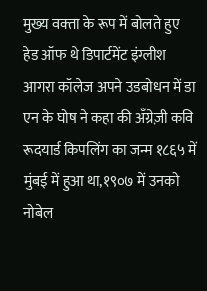मुख्‍य वक्‍ता के रूप में बोलते हुए हेड ऑफ थे डिपार्टमेंट इंग्लीश आगरा कॉलेज अपने उडबोधन में डा एन के घोष ने कहा की अँग्रेज़ी कवि रूदयार्ड किपलिंग का जन्म १८६५ में मुंबई में हुआ था,१९०७ में उनको नोबेल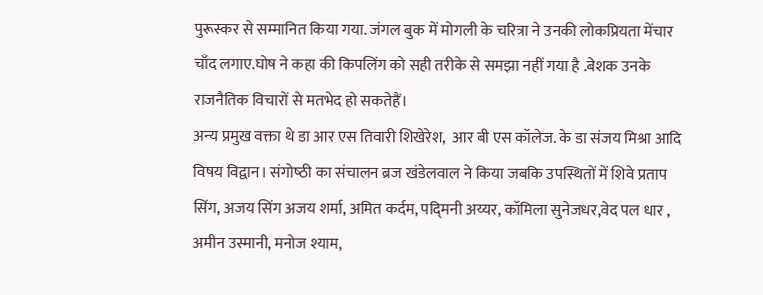पुरूस्कर से सम्मानित किया गया. जंगल बुक में मोगली के चरित्रा ने उनकी लोकप्रियता मेंचार चाँद लगाए.घोष ने कहा की किपलिंग को सही तरीके से समझा नहीं गया है .बेशक उनके राजनैतिक विचारों से मतभेद हो सकतेहैं।
अन्‍य प्रमुख वक्ता थे डा आर एस तिवारी शिखेरेश,  आर बी एस कॉलेज. के डा संजय मिश्रा आदि विषय विद्वान। संगोष्‍ठी का संचालन ब्रज खंडेलवाल ने किया जबकि उपस्थितों में शिवे प्रताप सिंग, अजय सिंग अजय शर्मा, अमित कर्दम, पद्‍मिनी अय्यर, कॉमिला सुनेजधर,वेद पल धार , अमीन उस्मानी, मनोज श्याम,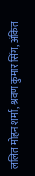ललित मोहन शर्मा, श्रवण कुमार सिंग, अंकित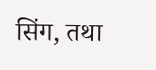सिंग, तथा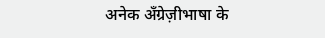अनेक अँग्रेज़ीभाषा के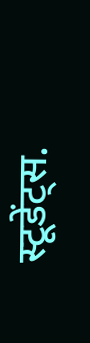स्टूडेंट्स.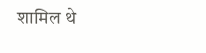शामिल थे